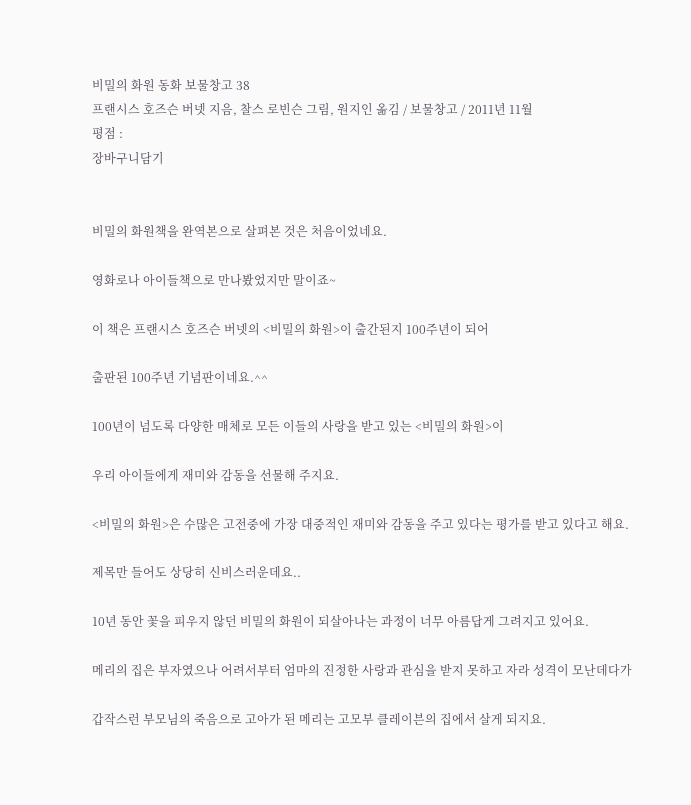비밀의 화원 동화 보물창고 38
프랜시스 호즈슨 버넷 지음, 찰스 로빈슨 그림, 원지인 옮김 / 보물창고 / 2011년 11월
평점 :
장바구니담기


비밀의 화원책을 완역본으로 살펴본 것은 처음이었네요.

영화로나 아이들책으로 만나봤었지만 말이죠~

이 책은 프랜시스 호즈슨 버넷의 <비밀의 화원>이 출간된지 100주년이 되어

출판된 100주년 기념판이네요.^^

100년이 넘도록 다양한 매체로 모든 이들의 사랑을 받고 있는 <비밀의 화원>이

우리 아이들에게 재미와 감동을 선물해 주지요.

<비밀의 화원>은 수많은 고전중에 가장 대중적인 재미와 감동을 주고 있다는 평가를 받고 있다고 해요.

제목만 들어도 상당히 신비스러운데요..

10년 동안 꽃을 피우지 않던 비밀의 화원이 되살아나는 과정이 너무 아름답게 그려지고 있어요.

메리의 집은 부자였으나 어려서부터 엄마의 진정한 사랑과 관심을 받지 못하고 자라 성격이 모난데다가

갑작스런 부모님의 죽음으로 고아가 된 메리는 고모부 클레이븐의 집에서 살게 되지요.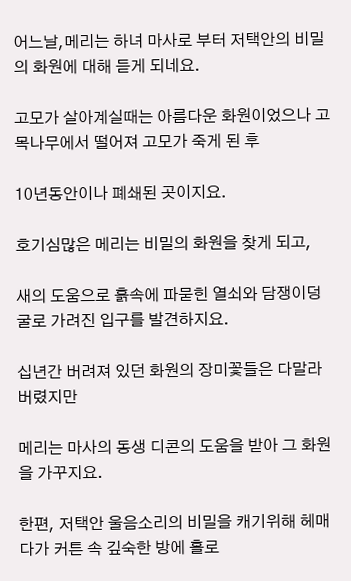어느날,메리는 하녀 마사로 부터 저택안의 비밀의 화원에 대해 듣게 되네요.

고모가 살아계실때는 아름다운 화원이었으나 고목나무에서 떨어져 고모가 죽게 된 후

10년동안이나 폐쇄된 곳이지요.

호기심많은 메리는 비밀의 화원을 찾게 되고,

새의 도움으로 흙속에 파묻힌 열쇠와 담쟁이덩굴로 가려진 입구를 발견하지요.

십년간 버려져 있던 화원의 장미꽃들은 다말라 버렸지만

메리는 마사의 동생 디콘의 도움을 받아 그 화원을 가꾸지요.

한편, 저택안 울음소리의 비밀을 캐기위해 헤매다가 커튼 속 깊숙한 방에 홀로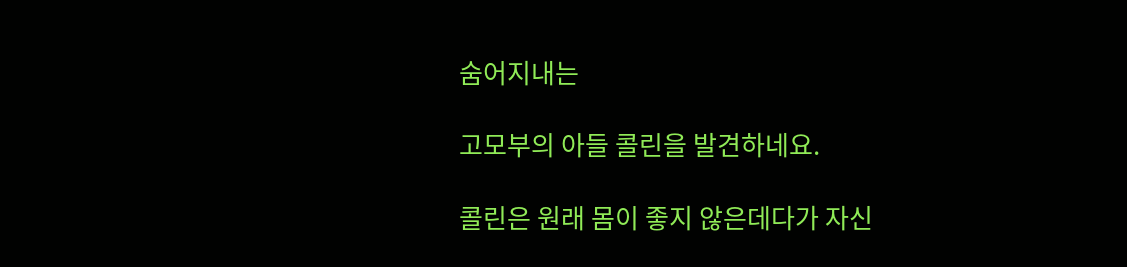숨어지내는

고모부의 아들 콜린을 발견하네요.

콜린은 원래 몸이 좋지 않은데다가 자신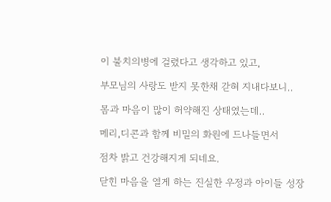이 불치의병에 걸렸다고 생각하고 있고,

부모님의 사랑도 받지 못한채 갇혀 지내다보니..

몸과 마음이 많이 허약해진 상태였는데..

메리,디콘과 함께 비밀의 화원에 드나들면서

점차 밝고 건강해지게 되네요.

닫힌 마음을 열게 하는 진실한 우정과 아이들 성장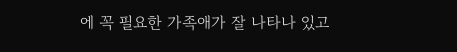에 꼭 필요한 가족애가 잘 나타나 있고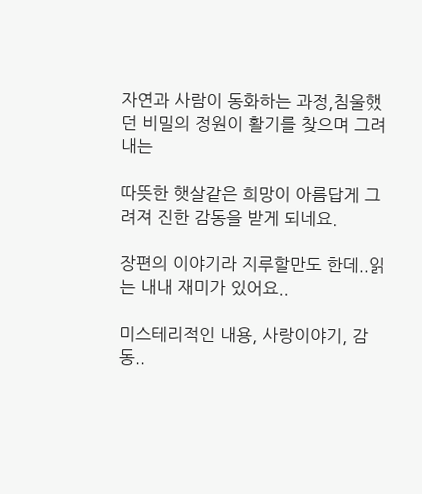자연과 사람이 동화하는 과정,침울했던 비밀의 정원이 활기를 찾으며 그려내는

따뜻한 햇살같은 희망이 아름답게 그려져 진한 감동을 받게 되네요.

장편의 이야기라 지루할만도 한데..읽는 내내 재미가 있어요..

미스테리적인 내용, 사랑이야기, 감동..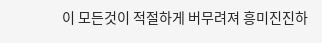이 모든것이 적절하게 버무려져 흥미진진하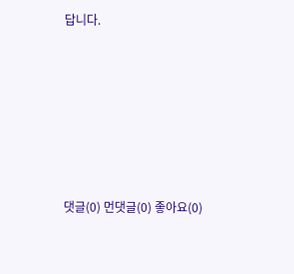답니다.








댓글(0) 먼댓글(0) 좋아요(0)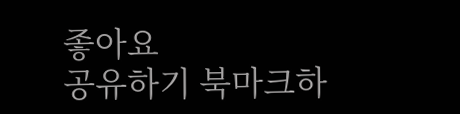좋아요
공유하기 북마크하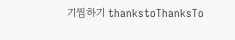기찜하기 thankstoThanksTo